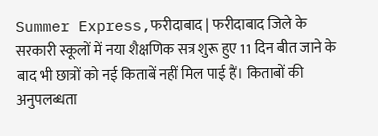Summer Express,फरीदाबाद | फरीदाबाद जिले के सरकारी स्कूलों में नया शैक्षणिक सत्र शुरू हुए 11 दिन बीत जाने के बाद भी छात्रों को नई किताबें नहीं मिल पाई हैं। किताबों की अनुपलब्धता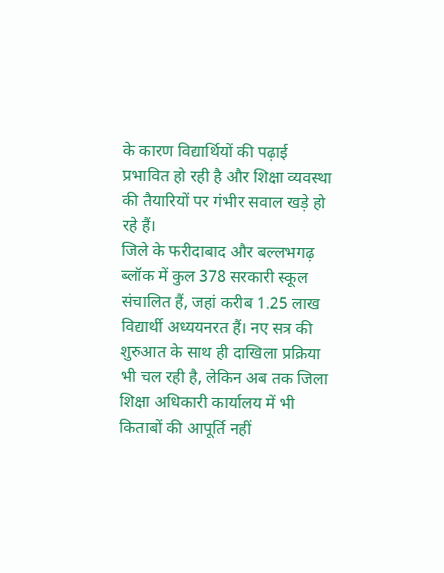के कारण विद्यार्थियों की पढ़ाई प्रभावित हो रही है और शिक्षा व्यवस्था की तैयारियों पर गंभीर सवाल खड़े हो रहे हैं।
जिले के फरीदाबाद और बल्लभगढ़ ब्लॉक में कुल 378 सरकारी स्कूल संचालित हैं, जहां करीब 1.25 लाख विद्यार्थी अध्ययनरत हैं। नए सत्र की शुरुआत के साथ ही दाखिला प्रक्रिया भी चल रही है, लेकिन अब तक जिला शिक्षा अधिकारी कार्यालय में भी किताबों की आपूर्ति नहीं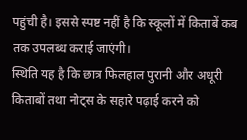पहुंची है। इससे स्पष्ट नहीं है कि स्कूलों में किताबें कब तक उपलब्ध कराई जाएंगी।
स्थिति यह है कि छात्र फिलहाल पुरानी और अधूरी किताबों तथा नोट्स के सहारे पढ़ाई करने को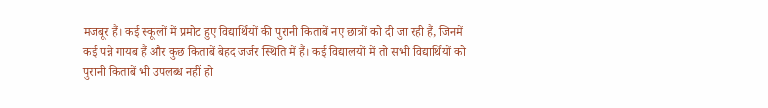मजबूर हैं। कई स्कूलों में प्रमोट हुए विद्यार्थियों की पुरानी किताबें नए छात्रों को दी जा रही हैं, जिनमें कई पन्ने गायब हैं और कुछ किताबें बेहद जर्जर स्थिति में हैं। कई विद्यालयों में तो सभी विद्यार्थियों को पुरानी किताबें भी उपलब्ध नहीं हो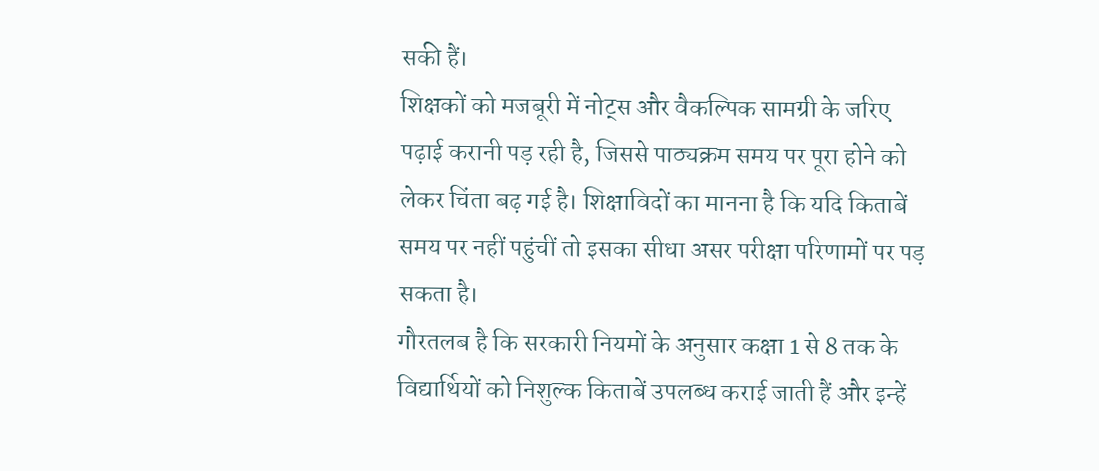सकी हैं।
शिक्षकों को मजबूरी में नोट्स और वैकल्पिक सामग्री के जरिए पढ़ाई करानी पड़ रही है, जिससे पाठ्यक्रम समय पर पूरा होने को लेकर चिंता बढ़ गई है। शिक्षाविदों का मानना है कि यदि किताबें समय पर नहीं पहुंचीं तो इसका सीधा असर परीक्षा परिणामों पर पड़ सकता है।
गौरतलब है कि सरकारी नियमों के अनुसार कक्षा 1 से 8 तक के विद्यार्थियों को निशुल्क किताबें उपलब्ध कराई जाती हैं और इन्हें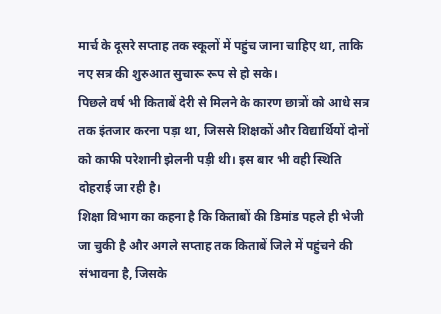मार्च के दूसरे सप्ताह तक स्कूलों में पहुंच जाना चाहिए था, ताकि नए सत्र की शुरुआत सुचारू रूप से हो सके।
पिछले वर्ष भी किताबें देरी से मिलने के कारण छात्रों को आधे सत्र तक इंतजार करना पड़ा था, जिससे शिक्षकों और विद्यार्थियों दोनों को काफी परेशानी झेलनी पड़ी थी। इस बार भी वही स्थिति दोहराई जा रही है।
शिक्षा विभाग का कहना है कि किताबों की डिमांड पहले ही भेजी जा चुकी है और अगले सप्ताह तक किताबें जिले में पहुंचने की संभावना है, जिसके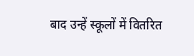बाद उन्हें स्कूलों में वितरित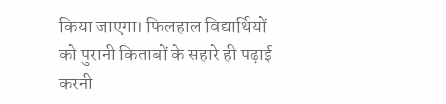किया जाएगा। फिलहाल विद्यार्थियों को पुरानी किताबों के सहारे ही पढ़ाई करनी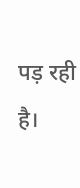पड़ रही है।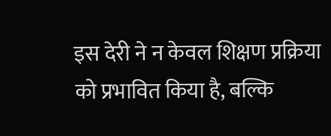इस देरी ने न केवल शिक्षण प्रक्रिया को प्रभावित किया है, बल्कि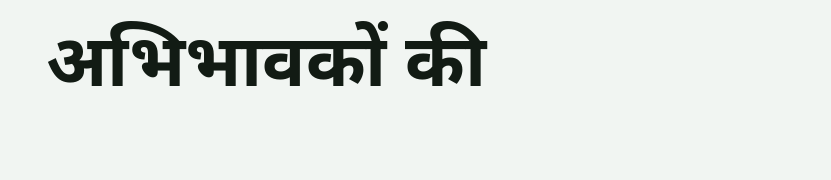अभिभावकों की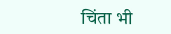चिंता भी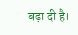बढ़ा दी है।